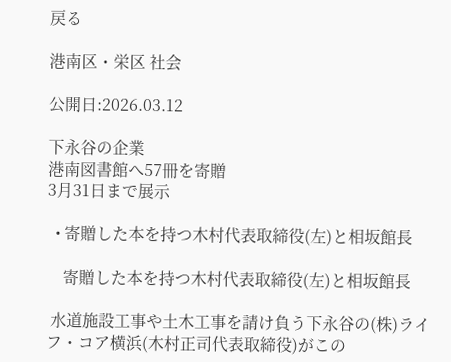戻る

港南区・栄区 社会

公開日:2026.03.12

下永谷の企業
港南図書館へ57冊を寄贈
3月31日まで展示

  • 寄贈した本を持つ木村代表取締役(左)と相坂館長

    寄贈した本を持つ木村代表取締役(左)と相坂館長

 水道施設工事や土木工事を請け負う下永谷の(株)ライフ・コア横浜(木村正司代表取締役)がこの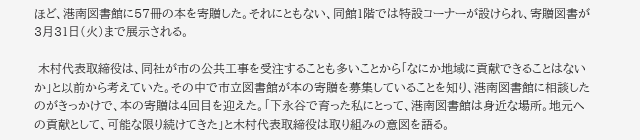ほど、港南図書館に57冊の本を寄贈した。それにともない、同館1階では特設コーナーが設けられ、寄贈図書が3月31日(火)まで展示される。

 木村代表取締役は、同社が市の公共工事を受注することも多いことから「なにか地域に貢献できることはないか」と以前から考えていた。その中で市立図書館が本の寄贈を募集していることを知り、港南図書館に相談したのがきっかけで、本の寄贈は4回目を迎えた。「下永谷で育った私にとって、港南図書館は身近な場所。地元への貢献として、可能な限り続けてきた」と木村代表取締役は取り組みの意図を語る。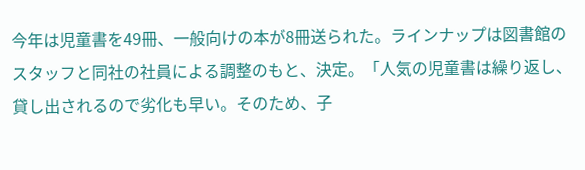今年は児童書を49冊、一般向けの本が8冊送られた。ラインナップは図書館のスタッフと同社の社員による調整のもと、決定。「人気の児童書は繰り返し、貸し出されるので劣化も早い。そのため、子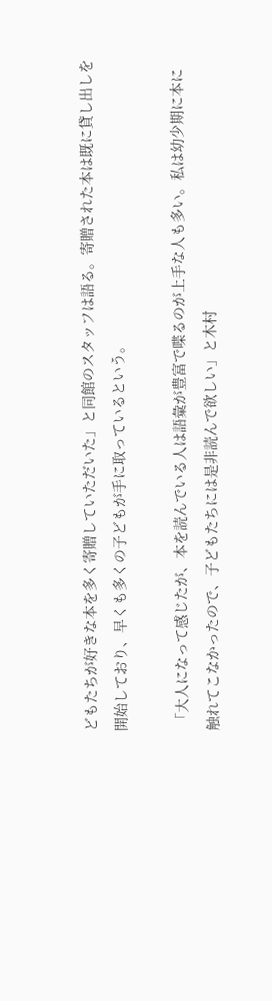どもたちが好きな本を多く寄贈していただいた」と同館のスタッフは語る。寄贈された本は既に貸し出しを開始しており、早くも多くの子どもが手に取っているという。

 「大人になって感じたが、本を読んでいる人は語彙が豊富で喋るのが上手な人も多い。私は幼少期に本に触れてこなかったので、子どもたちには是非読んで欲しい」と木村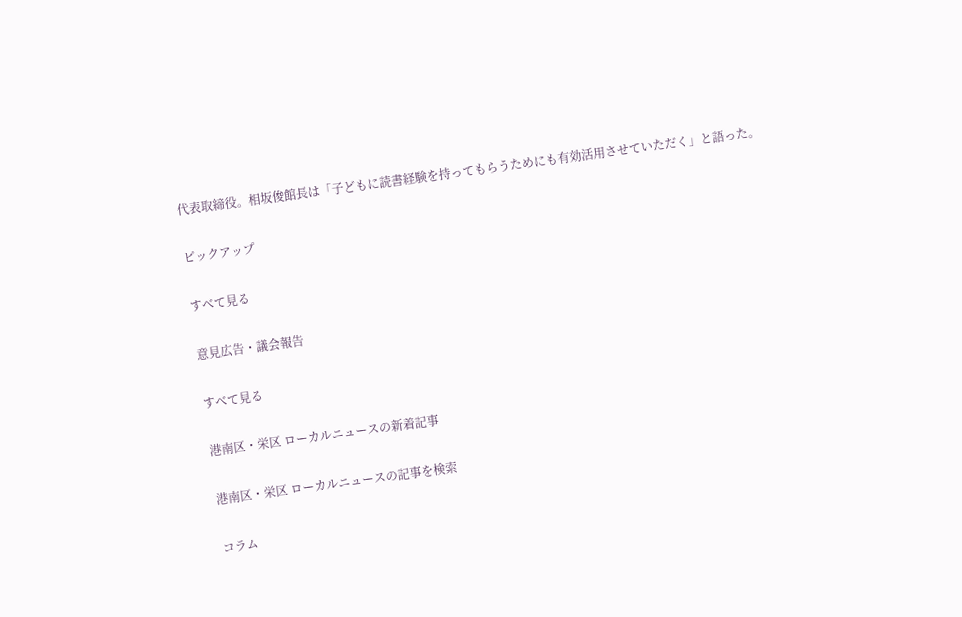代表取締役。相坂俊館長は「子どもに読書経験を持ってもらうためにも有効活用させていただく」と語った。

ピックアップ

すべて見る

意見広告・議会報告

すべて見る

港南区・栄区 ローカルニュースの新着記事

港南区・栄区 ローカルニュースの記事を検索

コラム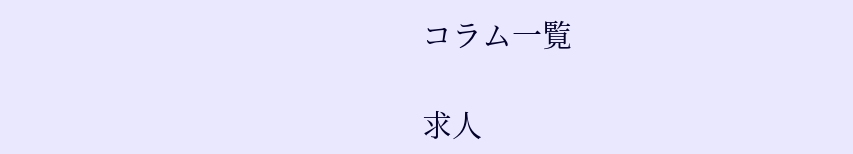コラム一覧

求人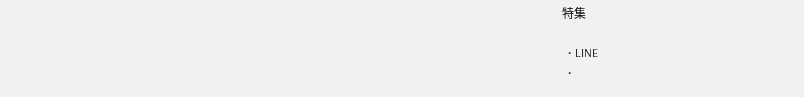特集

  • LINE
  •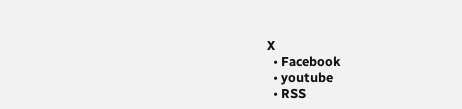X
  • Facebook
  • youtube
  • RSS